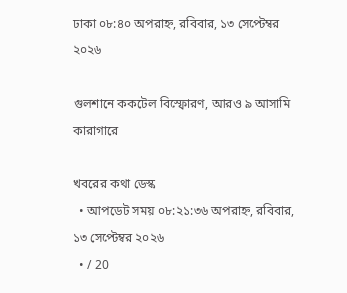ঢাকা ০৮:৪০ অপরাহ্ন, রবিবার, ১৩ সেপ্টেম্বর ২০২৬

গুলশানে ককটেল বিস্ফোরণ, আরও ৯ আসামি কারাগারে

খবরের কথা ডেস্ক
  • আপডেট সময় ০৮:২১:৩৬ অপরাহ্ন, রবিবার, ১৩ সেপ্টেম্বর ২০২৬
  • / 20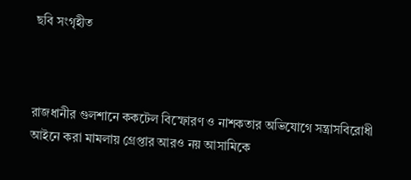ছবি সংগৃহীত



রাজধানীর গুলশানে ককটেল বিস্ফোরণ ও নাশকতার অভিযোগে সন্ত্রাসবিরোধী আইনে করা মামলায় গ্রেপ্তার আরও নয় আসামিকে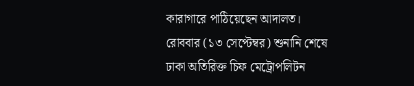কারাগারে পাঠিয়েছেন আদালত। রোববার (১৩ সেপ্টেম্বর) শুনানি শেষে ঢাকা অতিরিক্ত চিফ মেট্রোপলিটন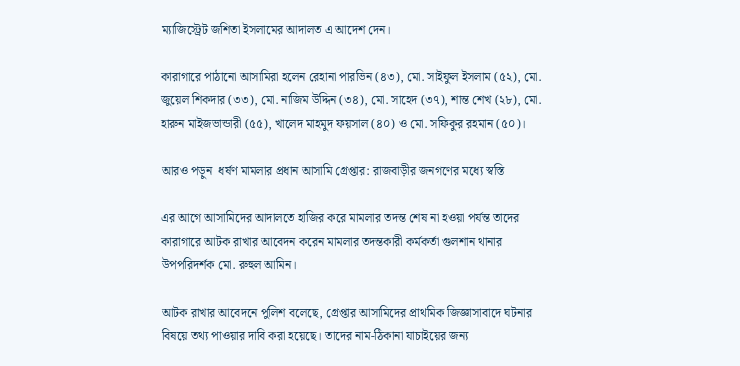ম্যাজিস্ট্রেট জশিতা ইসলামের আদালত এ আদেশ দেন।

কারাগারে পাঠানো আসামিরা হলেন রেহানা পারভিন (৪৩), মো. সাইফুল ইসলাম (৫২), মো. জুয়েল শিকদার (৩৩), মো. নাজিম উদ্দিন (৩৪), মো. সাহেদ (৩৭), শান্ত শেখ (২৮), মো. হারুন মাইজভান্ডারী (৫৫), খালেদ মাহমুদ ফয়সাল (৪০) ও মো. সফিকুর রহমান (৫০)।

আরও পড়ুন  ধর্ষণ মামলার প্রধান আসামি গ্রেপ্তার: রাজবাড়ীর জনগণের মধ্যে স্বস্তি

এর আগে আসামিদের আদালতে হাজির করে মামলার তদন্ত শেষ না হওয়া পর্যন্ত তাদের কারাগারে আটক রাখার আবেদন করেন মামলার তদন্তকারী কর্মকর্তা গুলশান থানার উপপরিদর্শক মো. রুহুল আমিন।

আটক রাখার আবেদনে পুলিশ বলেছে, গ্রেপ্তার আসামিদের প্রাথমিক জিজ্ঞাসাবাদে ঘটনার বিষয়ে তথ্য পাওয়ার দাবি করা হয়েছে। তাদের নাম-ঠিকানা যাচাইয়ের জন্য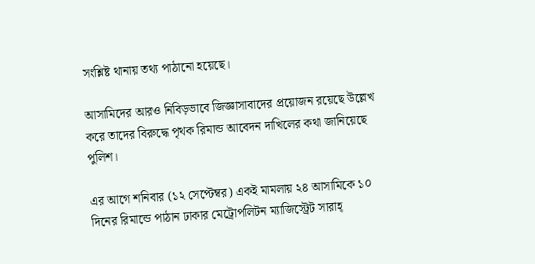সংশ্লিষ্ট থানায় তথ্য পাঠানো হয়েছে।

আসামিদের আরও নিবিড়ভাবে জিজ্ঞাসাবাদের প্রয়োজন রয়েছে উল্লেখ করে তাদের বিরুদ্ধে পৃথক রিমান্ড আবেদন দাখিলের কথা জানিয়েছে পুলিশ।

এর আগে শনিবার (১২ সেপ্টেম্বর) একই মামলায় ২৪ আসামিকে ১০ দিনের রিমান্ডে পাঠান ঢাকার মেট্রোপলিটন ম্যাজিস্ট্রেট সারাহ্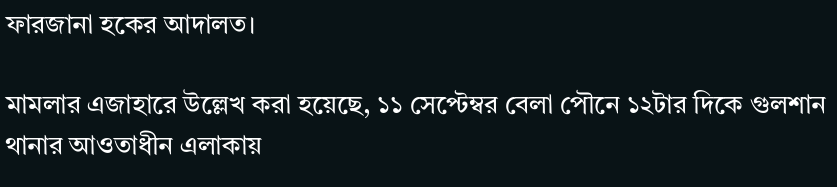ফারজানা হকের আদালত।

মামলার এজাহারে উল্লেখ করা হয়েছে, ১১ সেপ্টেম্বর বেলা পৌনে ১২টার দিকে গুলশান থানার আওতাধীন এলাকায়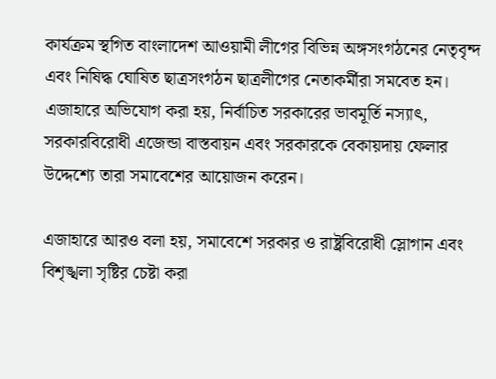কার্যক্রম স্থগিত বাংলাদেশ আওয়ামী লীগের বিভিন্ন অঙ্গসংগঠনের নেতৃবৃন্দ এবং নিষিদ্ধ ঘোষিত ছাত্রসংগঠন ছাত্রলীগের নেতাকর্মীরা সমবেত হন। এজাহারে অভিযোগ করা হয়, নির্বাচিত সরকারের ভাবমূর্তি নস্যাৎ, সরকারবিরোধী এজেন্ডা বাস্তবায়ন এবং সরকারকে বেকায়দায় ফেলার উদ্দেশ্যে তারা সমাবেশের আয়োজন করেন।

এজাহারে আরও বলা হয়, সমাবেশে সরকার ও রাষ্ট্রবিরোধী স্লোগান এবং বিশৃঙ্খলা সৃষ্টির চেষ্টা করা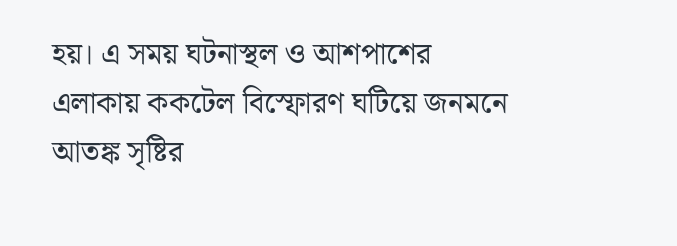হয়। এ সময় ঘটনাস্থল ও আশপাশের এলাকায় ককটেল বিস্ফোরণ ঘটিয়ে জনমনে আতঙ্ক সৃষ্টির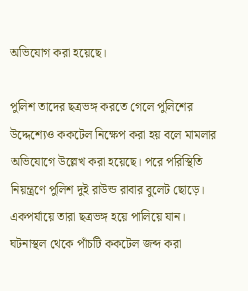অভিযোগ করা হয়েছে।

পুলিশ তাদের ছত্রভঙ্গ করতে গেলে পুলিশের উদ্দেশ্যেও ককটেল নিক্ষেপ করা হয় বলে মামলার অভিযোগে উল্লেখ করা হয়েছে। পরে পরিস্থিতি নিয়ন্ত্রণে পুলিশ দুই রাউন্ড রাবার বুলেট ছোড়ে। একপর্যায়ে তারা ছত্রভঙ্গ হয়ে পালিয়ে যান। ঘটনাস্থল থেকে পাঁচটি ককটেল জব্দ করা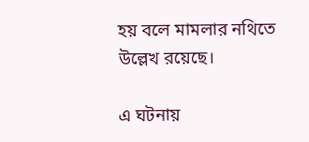হয় বলে মামলার নথিতে উল্লেখ রয়েছে।

এ ঘটনায়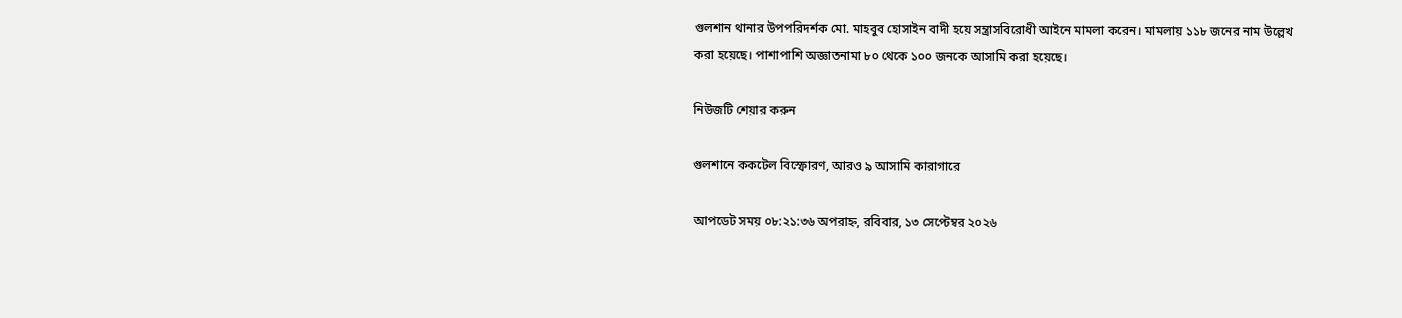গুলশান থানার উপপরিদর্শক মো. মাহবুব হোসাইন বাদী হয়ে সন্ত্রাসবিরোধী আইনে মামলা করেন। মামলায় ১১৮ জনের নাম উল্লেখ করা হয়েছে। পাশাপাশি অজ্ঞাতনামা ৮০ থেকে ১০০ জনকে আসামি করা হয়েছে।

নিউজটি শেয়ার করুন

গুলশানে ককটেল বিস্ফোরণ, আরও ৯ আসামি কারাগারে

আপডেট সময় ০৮:২১:৩৬ অপরাহ্ন, রবিবার, ১৩ সেপ্টেম্বর ২০২৬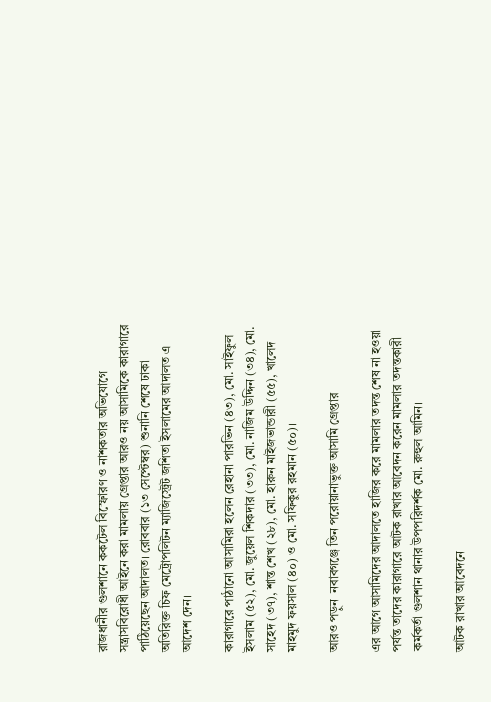রাজধানীর গুলশানে ককটেল বিস্ফোরণ ও নাশকতার অভিযোগে সন্ত্রাসবিরোধী আইনে করা মামলায় গ্রেপ্তার আরও নয় আসামিকে কারাগারে পাঠিয়েছেন আদালত। রোববার (১৩ সেপ্টেম্বর) শুনানি শেষে ঢাকা অতিরিক্ত চিফ মেট্রোপলিটন ম্যাজিস্ট্রেট জশিতা ইসলামের আদালত এ আদেশ দেন।

কারাগারে পাঠানো আসামিরা হলেন রেহানা পারভিন (৪৩), মো. সাইফুল ইসলাম (৫২), মো. জুয়েল শিকদার (৩৩), মো. নাজিম উদ্দিন (৩৪), মো. সাহেদ (৩৭), শান্ত শেখ (২৮), মো. হারুন মাইজভান্ডারী (৫৫), খালেদ মাহমুদ ফয়সাল (৪০) ও মো. সফিকুর রহমান (৫০)।

আরও পড়ুন  নবাবগঞ্জে তিন পরোয়ানাভুক্ত আসামি গ্রেপ্তার

এর আগে আসামিদের আদালতে হাজির করে মামলার তদন্ত শেষ না হওয়া পর্যন্ত তাদের কারাগারে আটক রাখার আবেদন করেন মামলার তদন্তকারী কর্মকর্তা গুলশান থানার উপপরিদর্শক মো. রুহুল আমিন।

আটক রাখার আবেদনে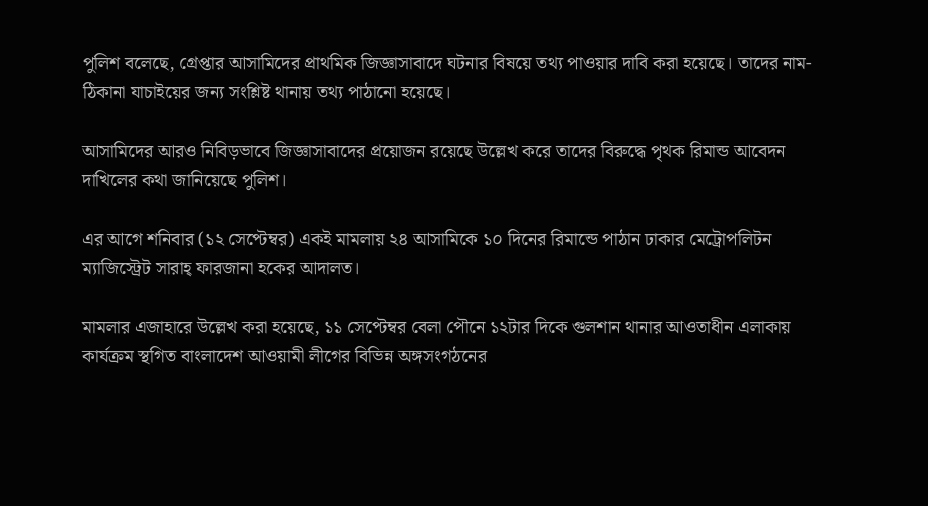পুলিশ বলেছে, গ্রেপ্তার আসামিদের প্রাথমিক জিজ্ঞাসাবাদে ঘটনার বিষয়ে তথ্য পাওয়ার দাবি করা হয়েছে। তাদের নাম-ঠিকানা যাচাইয়ের জন্য সংশ্লিষ্ট থানায় তথ্য পাঠানো হয়েছে।

আসামিদের আরও নিবিড়ভাবে জিজ্ঞাসাবাদের প্রয়োজন রয়েছে উল্লেখ করে তাদের বিরুদ্ধে পৃথক রিমান্ড আবেদন দাখিলের কথা জানিয়েছে পুলিশ।

এর আগে শনিবার (১২ সেপ্টেম্বর) একই মামলায় ২৪ আসামিকে ১০ দিনের রিমান্ডে পাঠান ঢাকার মেট্রোপলিটন ম্যাজিস্ট্রেট সারাহ্ ফারজানা হকের আদালত।

মামলার এজাহারে উল্লেখ করা হয়েছে, ১১ সেপ্টেম্বর বেলা পৌনে ১২টার দিকে গুলশান থানার আওতাধীন এলাকায় কার্যক্রম স্থগিত বাংলাদেশ আওয়ামী লীগের বিভিন্ন অঙ্গসংগঠনের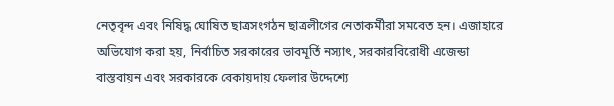নেতৃবৃন্দ এবং নিষিদ্ধ ঘোষিত ছাত্রসংগঠন ছাত্রলীগের নেতাকর্মীরা সমবেত হন। এজাহারে অভিযোগ করা হয়, নির্বাচিত সরকারের ভাবমূর্তি নস্যাৎ, সরকারবিরোধী এজেন্ডা বাস্তবায়ন এবং সরকারকে বেকায়দায় ফেলার উদ্দেশ্যে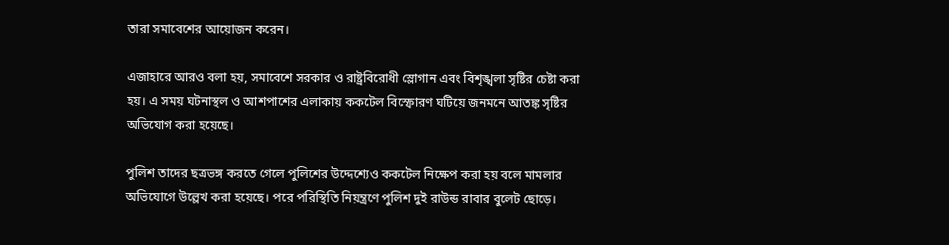তারা সমাবেশের আয়োজন করেন।

এজাহারে আরও বলা হয়, সমাবেশে সরকার ও রাষ্ট্রবিরোধী স্লোগান এবং বিশৃঙ্খলা সৃষ্টির চেষ্টা করা হয়। এ সময় ঘটনাস্থল ও আশপাশের এলাকায় ককটেল বিস্ফোরণ ঘটিয়ে জনমনে আতঙ্ক সৃষ্টির অভিযোগ করা হয়েছে।

পুলিশ তাদের ছত্রভঙ্গ করতে গেলে পুলিশের উদ্দেশ্যেও ককটেল নিক্ষেপ করা হয় বলে মামলার অভিযোগে উল্লেখ করা হয়েছে। পরে পরিস্থিতি নিয়ন্ত্রণে পুলিশ দুই রাউন্ড রাবার বুলেট ছোড়ে।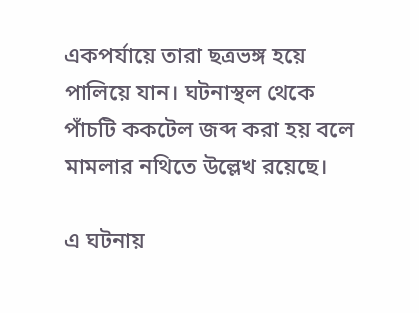একপর্যায়ে তারা ছত্রভঙ্গ হয়ে পালিয়ে যান। ঘটনাস্থল থেকে পাঁচটি ককটেল জব্দ করা হয় বলে মামলার নথিতে উল্লেখ রয়েছে।

এ ঘটনায়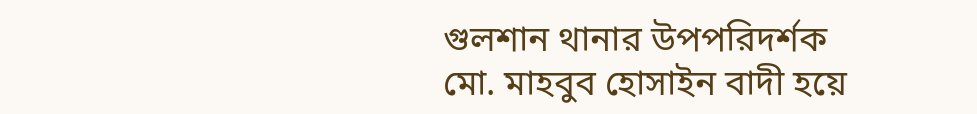গুলশান থানার উপপরিদর্শক মো. মাহবুব হোসাইন বাদী হয়ে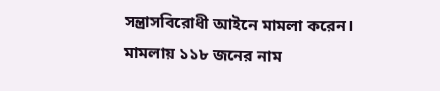সন্ত্রাসবিরোধী আইনে মামলা করেন। মামলায় ১১৮ জনের নাম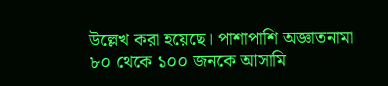উল্লেখ করা হয়েছে। পাশাপাশি অজ্ঞাতনামা ৮০ থেকে ১০০ জনকে আসামি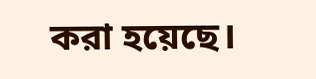করা হয়েছে।